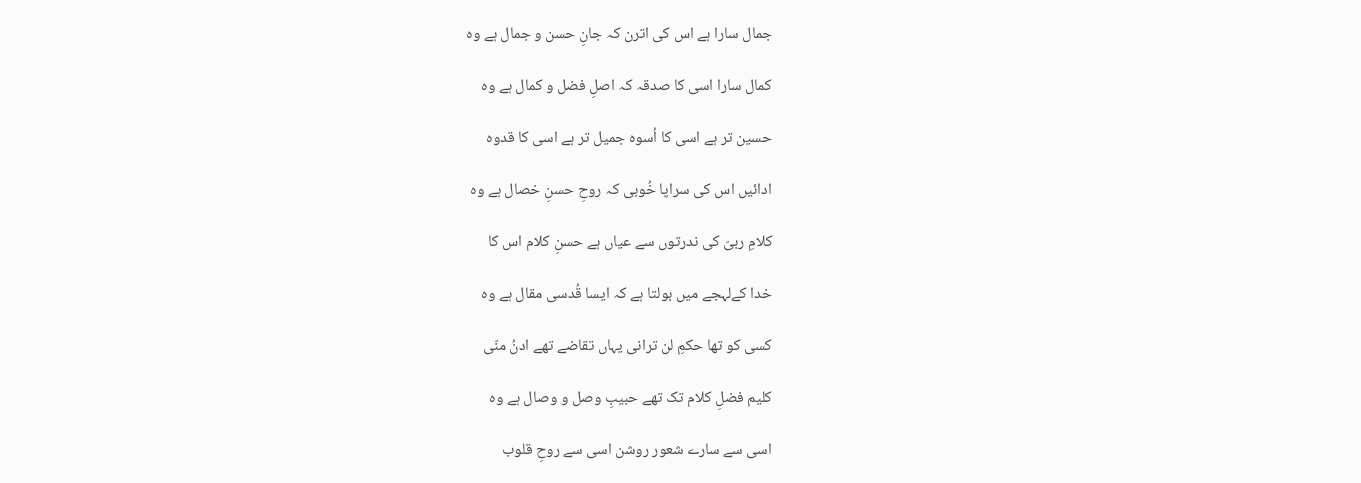جمال سارا ہے اس کی اترن کہ جانِ حسن و جمال ہے وہ

کمال سارا اسی کا صدقہ کہ اصلِ فضل و کمال ہے وہ

حسین تر ہے اسی کا اُسوہ جمیل تر ہے اسی کا قدوہ

ادائیں اس کی سراپا خُوبی کہ روحِ حسنِ خصال ہے وہ

کلامِ ربیّ کی ندرتوں سے عیاں ہے حسنِ کلام اس کا

خدا کےلہجے میں بولتا ہے کہ ایسا قُدسی مقال ہے وہ

کسی کو تھا حکمِ لن ترانی یہاں تقاضے تھے ادنُ منّی

کلیم فضلِ کلام تک تھے حبیبِ وصل و وصال ہے وہ

اسی سے سارے شعور روشن اسی سے روحِ قلوب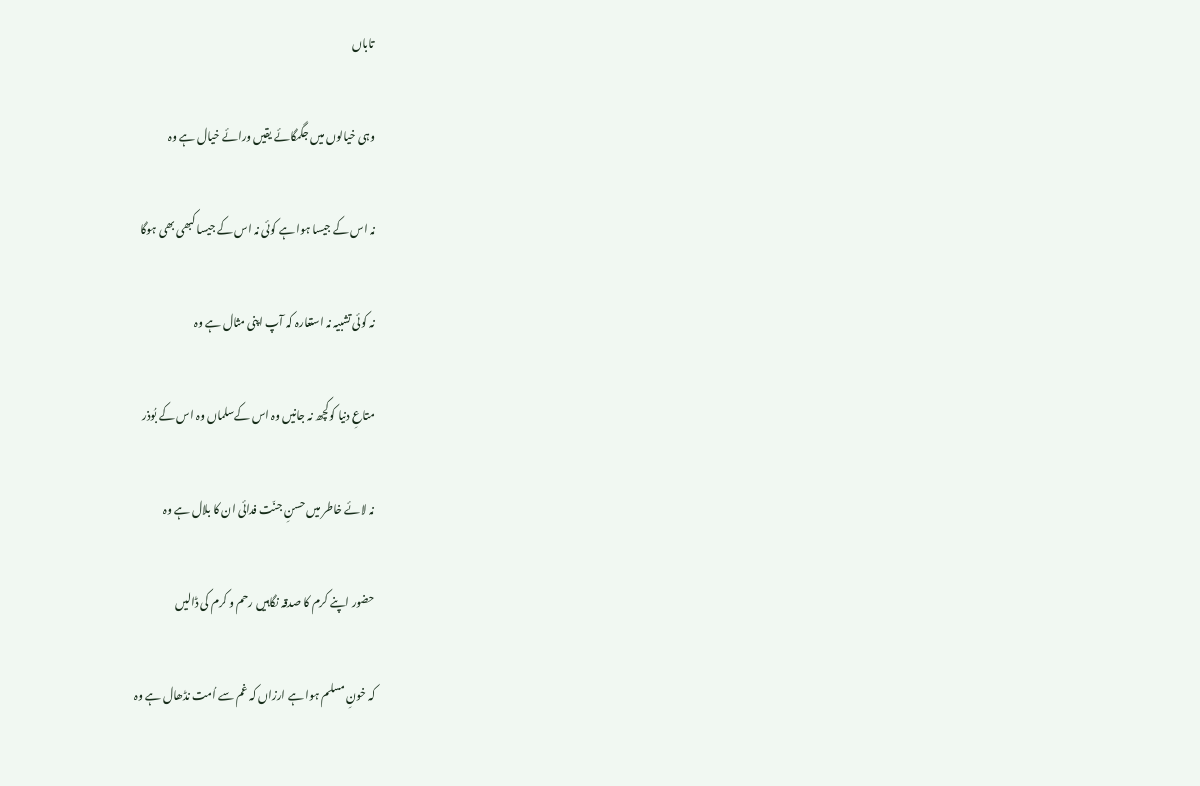تاباں

وہی خیالوں میں جگمگائے یقیں ورائے خیال ہے وہ

نہ اس کے جیسا ہوا ہے کوئی نہ اس کے جیسا کبھی بھی ہوگا

نہ کوئی تشبیہ نہ استعارہ کہ آپ اپنی مثال ہے وہ

متاعِ دنیا کوکچھ نہ جانیں وہ اس کےسلماں وہ اس کے بُوذر

نہ لائے خاطر میں حسنِ جنّت فدائی ان کا بلال ہے وہ

حضور اپنے کرم کا صدقہ نگاہیں رحم و کرم کی ڈالیں

کہ خونِ مسلم ہوا ہے ارزاں کہ غم سے اُمت نڈھال ہے وہ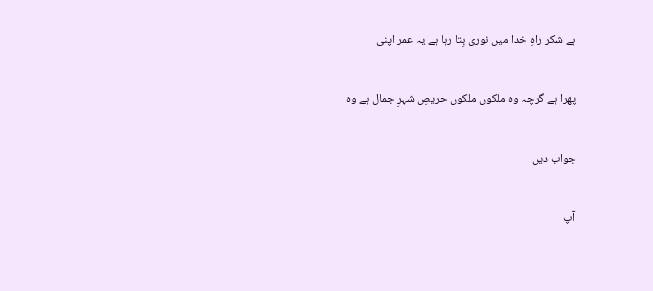ہے شکر راہِ خدا میں نوری بِتا رہا ہے یہ عمر اپنی

پھرا ہے گرچہ وہ ملکوں ملکوں حریصِ شہرِ جمال ہے وہ

جواب دیں

آپ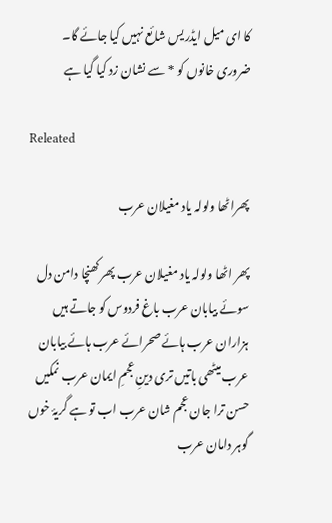کا ای میل ایڈریس شائع نہیں کیا جائے گا۔ ضروری خانوں کو * سے نشان زد کیا گیا ہے

Releated

پھراٹھا ولولہ یاد مغیلان عرب

پھر اٹھا ولولہ یاد مغیلان عرب پھر کھنچا دامن دل سوئے بیابان عرب باغ فردوس کو جاتے ہیں ہزاران عرب ہائے صحرائے عرب ہائے بیابان عرب میٹھی باتیں تری دینِ عجمِ ایمان عرب نمکیں حسن ترا جان عجم شان عرب اب تو ہے گریۂ خوں گوہر دامان عرب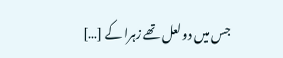جس میں دو لعل تھے زہرا کے […]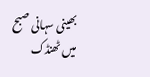بھینی سہانی صبح میں ٹھنڈک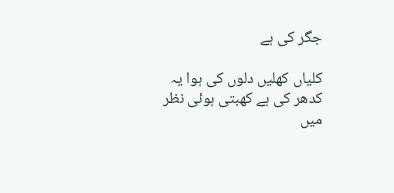جگر کی ہے

کلیاں کھلیں دلوں کی ہوا یہ کدھر کی ہے کھبتی ہوئی نظر میں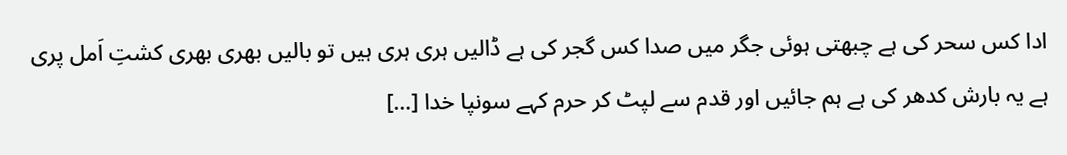ادا کس سحر کی ہے چبھتی ہوئی جگر میں صدا کس گجر کی ہے ڈالیں ہری ہری ہیں تو بالیں بھری بھری کشتِ اَمل پری ہے یہ بارش کدھر کی ہے ہم جائیں اور قدم سے لپٹ کر حرم کہے سونپا خدا […]